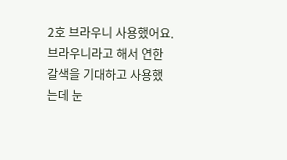2호 브라우니 사용했어요.
브라우니라고 해서 연한 갈색을 기대하고 사용했는데 눈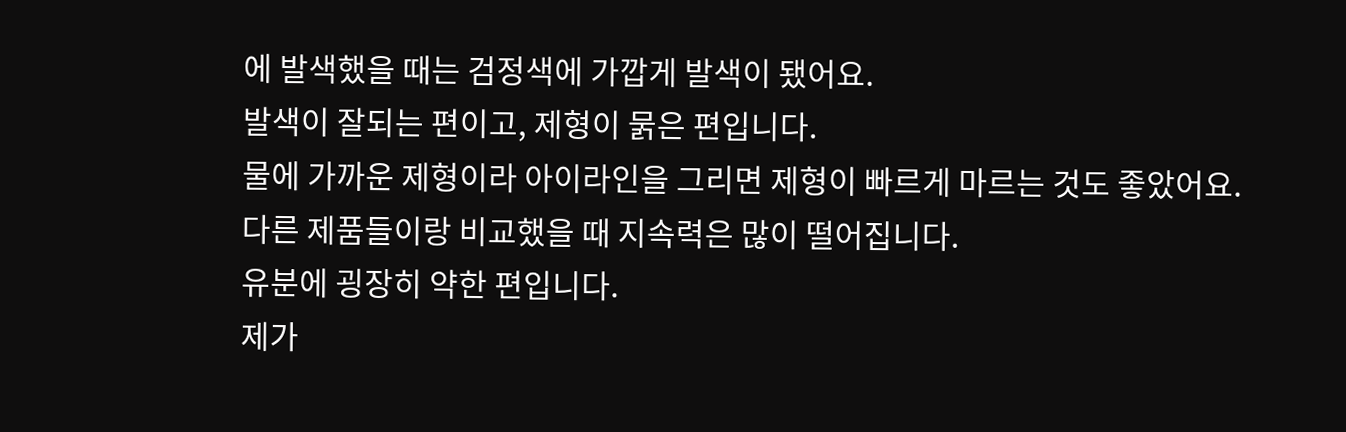에 발색했을 때는 검정색에 가깝게 발색이 됐어요.
발색이 잘되는 편이고, 제형이 묽은 편입니다.
물에 가까운 제형이라 아이라인을 그리면 제형이 빠르게 마르는 것도 좋았어요.
다른 제품들이랑 비교했을 때 지속력은 많이 떨어집니다.
유분에 굉장히 약한 편입니다.
제가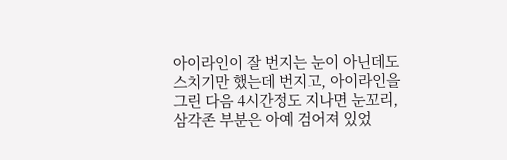아이라인이 잘 번지는 눈이 아닌데도 스치기만 했는데 번지고, 아이라인을 그린 다음 4시간정도 지나면 눈꼬리, 삼각존 부분은 아예 검어져 있었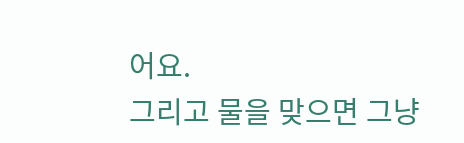어요.
그리고 물을 맞으면 그냥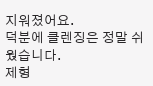지워졌어요.
덕분에 클렌징은 정말 쉬웠습니다.
제형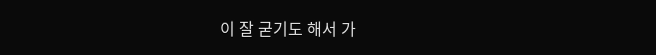이 잘 굳기도 해서 가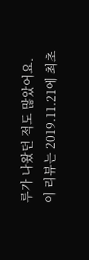루가 나왔던 적도 많았어요.
이 리뷰는 2019.11.21에 최초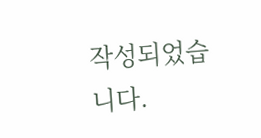작성되었습니다.